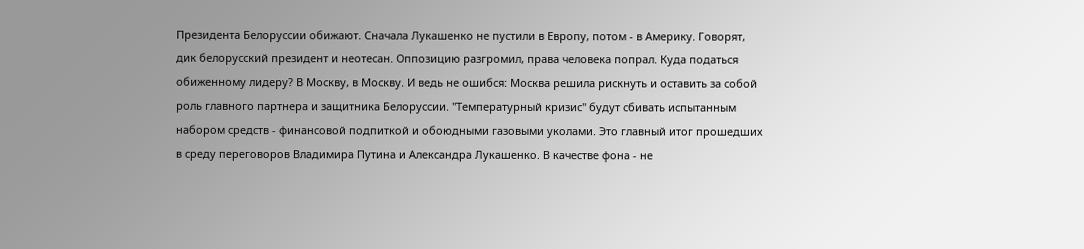Президента Белоруссии обижают. Сначала Лукашенко не пустили в Европу, потом - в Америку. Говорят, дик белорусский президент и неотесан. Оппозицию разгромил, права человека попрал. Куда податься обиженному лидеру? В Москву, в Москву. И ведь не ошибся: Москва решила рискнуть и оставить за собой роль главного партнера и защитника Белоруссии. "Температурный кризис" будут сбивать испытанным набором средств - финансовой подпиткой и обоюдными газовыми уколами. Это главный итог прошедших в среду переговоров Владимира Путина и Александра Лукашенко. В качестве фона - не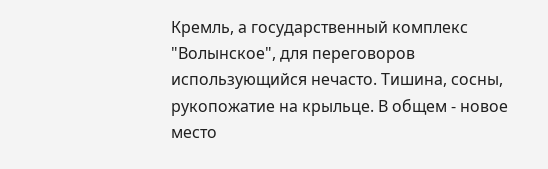Кремль, а государственный комплекс "Волынское", для переговоров использующийся нечасто. Тишина, сосны, рукопожатие на крыльце. В общем - новое место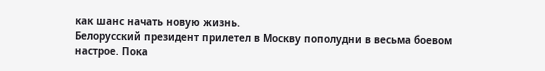как шанс начать новую жизнь.
Белорусский президент прилетел в Москву пополудни в весьма боевом настрое. Пока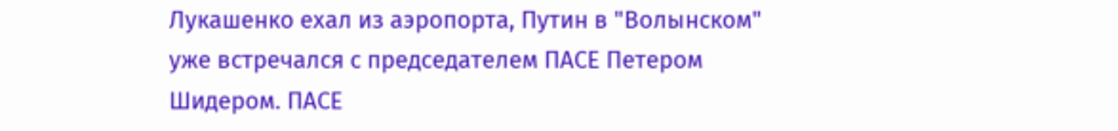Лукашенко ехал из аэропорта, Путин в "Волынском" уже встречался с председателем ПАСЕ Петером Шидером. ПАСЕ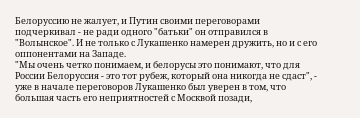Белоруссию не жалует, и Путин своими переговорами подчеркивал - не ради одного "батьки" он отправился в "Волынское". И не только с Лукашенко намерен дружить, но и с его оппонентами на Западе.
"Мы очень четко понимаем, и белорусы это понимают, что для России Белоруссия - это тот рубеж, который она никогда не сдаст", - уже в начале переговоров Лукашенко был уверен в том, что большая часть его неприятностей с Москвой позади,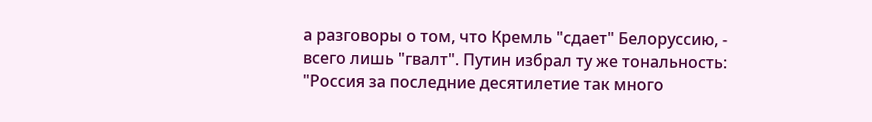а разговоры о том, что Кремль "сдает" Белоруссию, - всего лишь "гвалт". Путин избрал ту же тональность: "Россия за последние десятилетие так много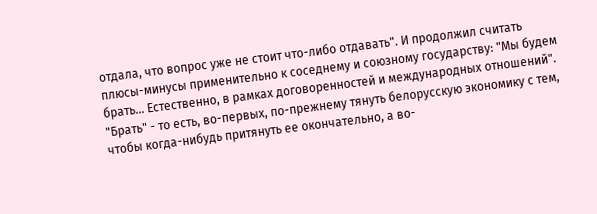отдала, что вопрос уже не стоит что-либо отдавать". И продолжил считать плюсы-минусы применительно к соседнему и союзному государству: "Мы будем брать... Естественно, в рамках договоренностей и международных отношений".
"Брать" - то есть, во-первых, по-прежнему тянуть белорусскую экономику с тем, чтобы когда-нибудь притянуть ее окончательно, а во-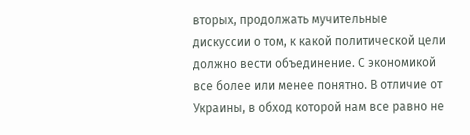вторых, продолжать мучительные дискуссии о том, к какой политической цели должно вести объединение. С экономикой все более или менее понятно. В отличие от Украины, в обход которой нам все равно не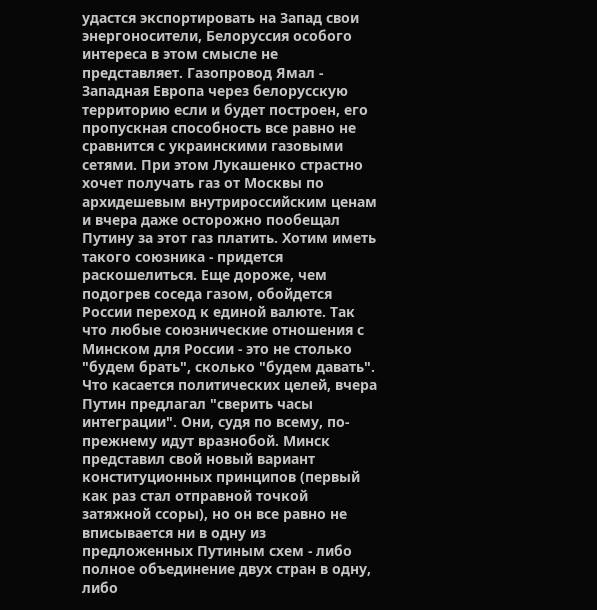удастся экспортировать на Запад свои энергоносители, Белоруссия особого интереса в этом смысле не представляет. Газопровод Ямал - Западная Европа через белорусскую территорию если и будет построен, его пропускная способность все равно не сравнится с украинскими газовыми сетями. При этом Лукашенко страстно хочет получать газ от Москвы по архидешевым внутрироссийским ценам и вчера даже осторожно пообещал Путину за этот газ платить. Хотим иметь такого союзника - придется раскошелиться. Еще дороже, чем подогрев соседа газом, обойдется России переход к единой валюте. Так что любые союзнические отношения с Минском для России - это не столько "будем брать", сколько "будем давать".
Что касается политических целей, вчера Путин предлагал "сверить часы интеграции". Они, судя по всему, по-прежнему идут вразнобой. Минск представил свой новый вариант конституционных принципов (первый как раз стал отправной точкой затяжной ссоры), но он все равно не вписывается ни в одну из предложенных Путиным схем - либо полное объединение двух стран в одну, либо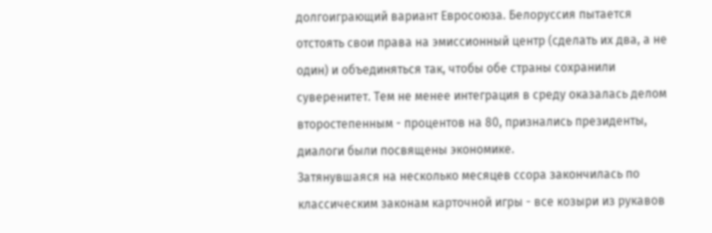долгоиграющий вариант Евросоюза. Белоруссия пытается отстоять свои права на эмиссионный центр (сделать их два, а не один) и объединяться так, чтобы обе страны сохранили суверенитет. Тем не менее интеграция в среду оказалась делом второстепенным - процентов на 80, признались президенты, диалоги были посвящены экономике.
Затянувшаяся на несколько месяцев ссора закончилась по классическим законам карточной игры - все козыри из рукавов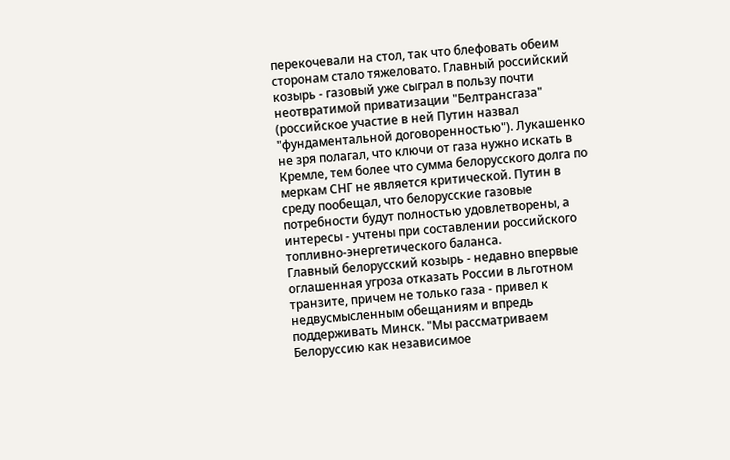перекочевали на стол, так что блефовать обеим сторонам стало тяжеловато. Главный российский козырь - газовый уже сыграл в пользу почти неотвратимой приватизации "Белтрансгаза" (российское участие в ней Путин назвал "фундаментальной договоренностью"). Лукашенко не зря полагал, что ключи от газа нужно искать в Кремле, тем более что сумма белорусского долга по меркам СНГ не является критической. Путин в среду пообещал, что белорусские газовые потребности будут полностью удовлетворены, а интересы - учтены при составлении российского топливно-энергетического баланса.
Главный белорусский козырь - недавно впервые оглашенная угроза отказать России в льготном транзите, причем не только газа - привел к недвусмысленным обещаниям и впредь поддерживать Минск. "Мы рассматриваем Белоруссию как независимое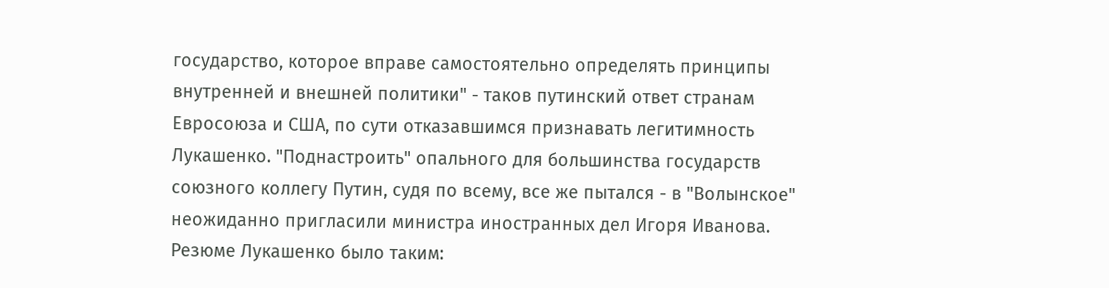государство, которое вправе самостоятельно определять принципы внутренней и внешней политики" - таков путинский ответ странам Евросоюза и США, по сути отказавшимся признавать легитимность Лукашенко. "Поднастроить" опального для большинства государств союзного коллегу Путин, судя по всему, все же пытался - в "Волынское" неожиданно пригласили министра иностранных дел Игоря Иванова. Резюме Лукашенко было таким: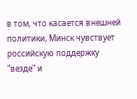в том, что касается внешней политики, Минск чувствует российскую поддержку "везде" и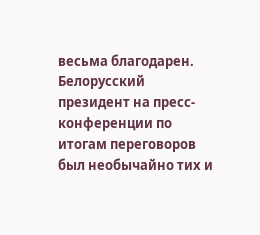весьма благодарен.
Белорусский президент на пресс-конференции по итогам переговоров был необычайно тих и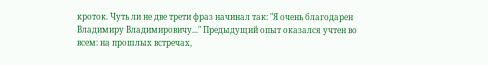кроток. Чуть ли не две трети фраз начинал так: "Я очень благодарен Владимиру Владимировичу..." Предыдущий опыт оказался учтен во всем: на прошлых встречах,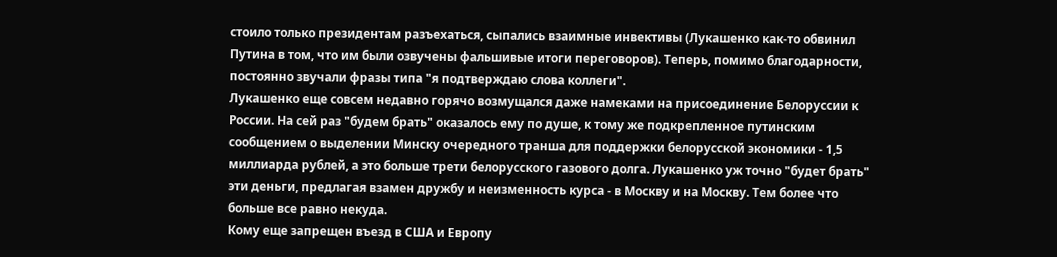стоило только президентам разъехаться, сыпались взаимные инвективы (Лукашенко как-то обвинил Путина в том, что им были озвучены фальшивые итоги переговоров). Теперь, помимо благодарности, постоянно звучали фразы типа "я подтверждаю слова коллеги".
Лукашенко еще совсем недавно горячо возмущался даже намеками на присоединение Белоруссии к России. На сей раз "будем брать" оказалось ему по душе, к тому же подкрепленное путинским сообщением о выделении Минску очередного транша для поддержки белорусской экономики - 1,5 миллиарда рублей, а это больше трети белорусского газового долга. Лукашенко уж точно "будет брать" эти деньги, предлагая взамен дружбу и неизменность курса - в Москву и на Москву. Тем более что больше все равно некуда.
Кому еще запрещен въезд в США и Европу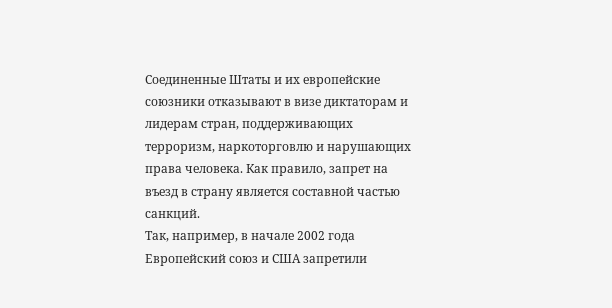Соединенные Штаты и их европейские союзники отказывают в визе диктаторам и лидерам стран, поддерживающих терроризм, наркоторговлю и нарушающих права человека. Как правило, запрет на въезд в страну является составной частью санкций.
Так, например, в начале 2002 года Европейский союз и США запретили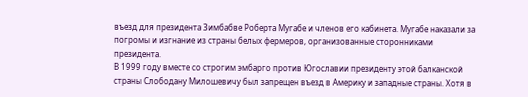въезд для президента Зимбабве Роберта Мугабе и членов его кабинета. Мугабе наказали за погромы и изгнание из страны белых фермеров, организованные сторонниками президента.
В 1999 году вместе со строгим эмбарго против Югославии президенту этой балканской страны Слободану Милошевичу был запрещен въезд в Америку и западные страны. Хотя в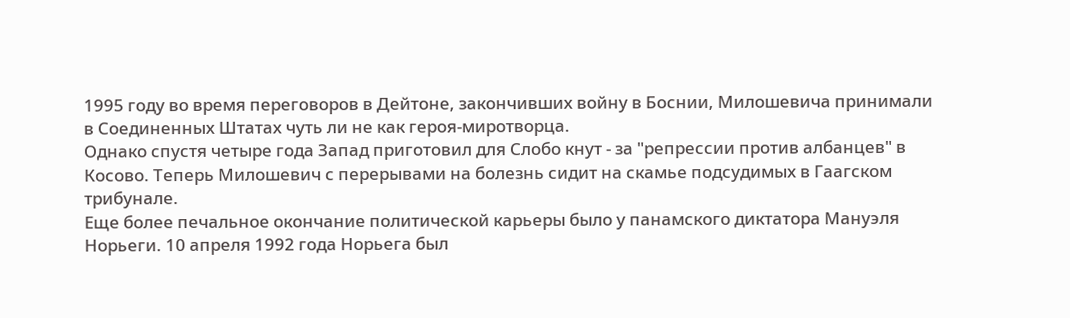1995 году во время переговоров в Дейтоне, закончивших войну в Боснии, Милошевича принимали в Соединенных Штатах чуть ли не как героя-миротворца.
Однако спустя четыре года Запад приготовил для Слобо кнут - за "репрессии против албанцев" в Косово. Теперь Милошевич с перерывами на болезнь сидит на скамье подсудимых в Гаагском трибунале.
Еще более печальное окончание политической карьеры было у панамского диктатора Мануэля Норьеги. 10 апреля 1992 года Норьега был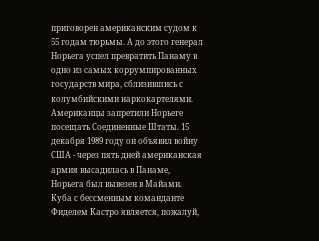приговорен американским судом к 55 годам тюрьмы. А до этого генерал Норьега успел превратить Панаму в одно из самых коррумпированных государств мира, сблизившись с колумбийскими наркокартелями. Американцы запретили Норьеге посещать Соединенные Штаты. 15 декабря 1989 году он объявил войну США - через пять дней американская армия высадилась в Панаме, Норьега был вывезен в Майами.
Куба с бессменным команданте Фиделем Кастро является, пожалуй,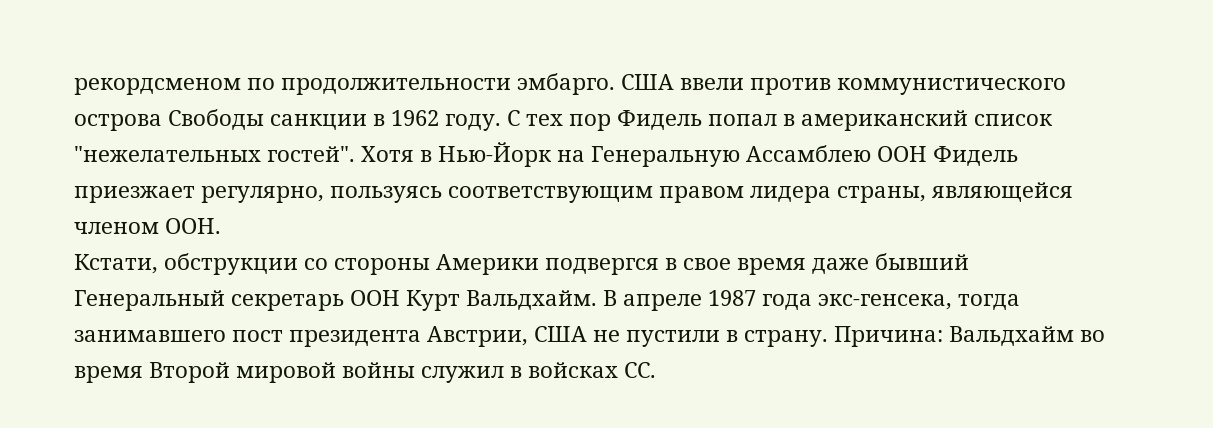рекордсменом по продолжительности эмбарго. США ввели против коммунистического острова Свободы санкции в 1962 году. С тех пор Фидель попал в американский список "нежелательных гостей". Хотя в Нью-Йорк на Генеральную Ассамблею ООН Фидель приезжает регулярно, пользуясь соответствующим правом лидера страны, являющейся членом ООН.
Кстати, обструкции со стороны Америки подвергся в свое время даже бывший Генеральный секретарь ООН Курт Вальдхайм. В апреле 1987 года экс-генсека, тогда занимавшего пост президента Австрии, США не пустили в страну. Причина: Вальдхайм во время Второй мировой войны служил в войсках СС.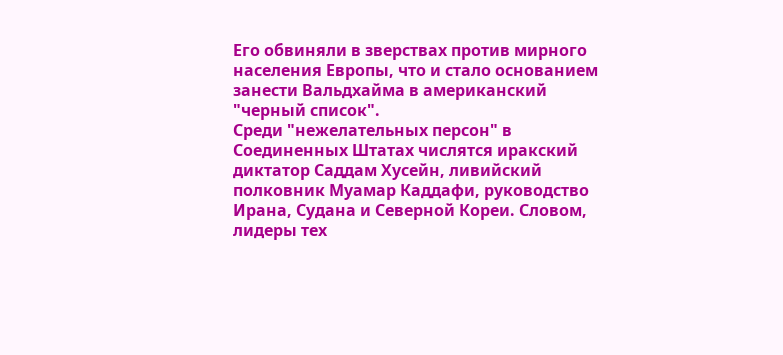Его обвиняли в зверствах против мирного населения Европы, что и стало основанием занести Вальдхайма в американский "черный список".
Среди "нежелательных персон" в Соединенных Штатах числятся иракский диктатор Саддам Хусейн, ливийский полковник Муамар Каддафи, руководство Ирана, Судана и Северной Кореи. Словом, лидеры тех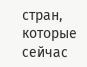стран, которые сейчас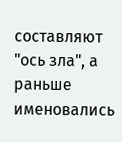составляют "ось зла", а раньше именовались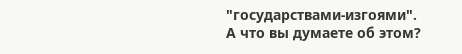"государствами-изгоями".
А что вы думаете об этом?